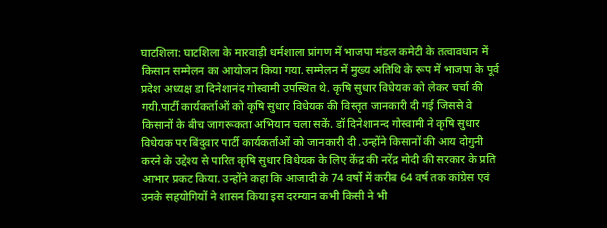घाटशिला: घाटशिला के मारवाड़ी धर्मशाला प्रांगण में भाजपा मंडल कमेटी के तत्वावधान में किसान सम्मेलन का आयोजन किया गया. सम्मेलन में मुख्य अतिथि के रूप में भाजपा के पूर्व प्रदेश अध्यक्ष डा दिनेशानंद गोस्वामी उपस्थित थे. कृषि सुधार विधेयक को लेकर चर्चा की गयी.पार्टी कार्यकर्ताओं को कृषि सुधार विधेयक की विस्तृत जानकारी दी गई जिससे वे किसानों के बीच जागरूकता अभियान चला सकें. डॉ दिनेशानन्द गोस्वामी ने कृषि सुधार विधेयक पर बिंदुवार पार्टी कार्यकर्ताओं को जानकारी दी .उन्होंने किसानों की आय दोगुनी करने के उद्देश्य से पारित कृषि सुधार विधेयक के लिए केंद्र की नरेंद्र मोदी की सरकार के प्रति आभार प्रकट किया. उन्होंने कहा कि आजादी के 74 वर्षो में करीब 64 वर्ष तक कांग्रेस एवं उनके सहयोगियों ने शासन किया इस दरम्यान कभी किसी ने भी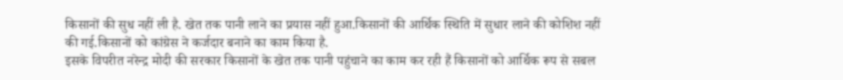किसानों की सुध नहीं ली है. खेत तक पानी लाने का प्रयास नहीं हुआ.किसानों की आर्थिक स्थिति में सुधार लाने की कोशिश नहीं की गई.किसानों को कांग्रेस ने कर्जदार बनाने का काम किया है.
इसके विपरीत नरेन्द्र मोदी की सरकार किसानों के खेत तक पानी पहुंचाने का काम कर रही हैं किसानों को आर्थिक रूप से सबल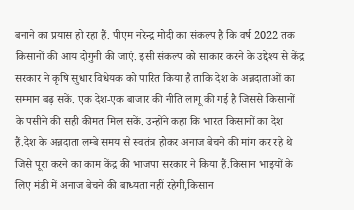बनाने का प्रयास हो रहा हैं. पीएम नरेन्द्र मोदी का संकल्प है कि वर्ष 2022 तक किसानों की आय दोगुनी की जाएं. इसी संकल्प को साकार करने के उद्देश्य से केंद्र सरकार ने कृषि सुधार विधेयक को पारित किया है ताकि देश के अन्नदाताओं का सम्मान बढ़ सकें. एक देश-एक बाजार की नीति लागू की गई है जिससे किसानों के पसीने की सही कीमत मिल सकें. उन्होंने कहा कि भारत किसानों का देश हैं.देश के अन्नदाता लम्बे समय से स्वतंत्र होकर अनाज बेचने की मांग कर रहे थे जिसे पूरा करने का काम केंद्र की भाजपा सरकार ने किया हैं.किसान भाइयों के लिए मंडी में अनाज बेचने की बाध्यता नहीं रहेगी,किसान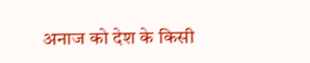अनाज को देश के किसी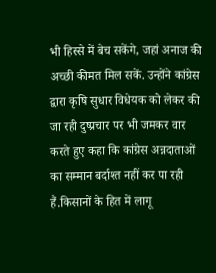भी हिस्से में बेच सकेंगे, जहां अनाज की अच्छी कीमत मिल सकें. उन्होंने कांग्रेस द्वारा कृषि सुधार विधेयक को लेकर की जा रही दुष्प्रचार पर भी जमकर वार करते हुए कहा कि कांग्रेस अन्नदाताओं का सम्मान बर्दाश्त नहीं कर पा रही हैं.किसानों के हित में लागू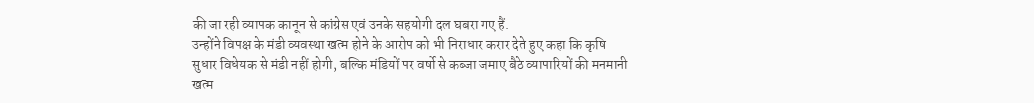की जा रही व्यापक कानून से कांग्रेस एवं उनके सहयोगी दल घबरा गए हैं.
उन्होंने विपक्ष के मंडी व्यवस्था खत्म होने के आरोप को भी निराधार करार देते हुए कहा कि कृषि सुधार विधेयक से मंडी नहीं होगी, बल्कि मंडियों पर वर्षो से कब्जा जमाए बैठे व्यापारियों की मनमानी खत्म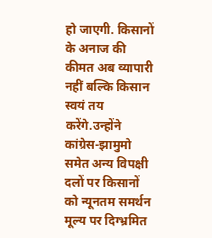हो जाएगी. किसानों के अनाज की कीमत अब व्यापारी नहीं बल्कि किसान स्वयं तय करेंगे.उन्होंने कांग्रेस-झामुमो समेत अन्य विपक्षी दलों पर किसानों को न्यूनतम समर्थन मूल्य पर दिग्भ्रमित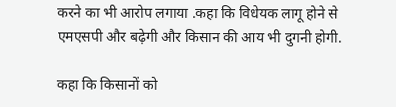करने का भी आरोप लगाया .कहा कि विधेयक लागू होने से एमएसपी और बढ़ेगी और किसान की आय भी दुगनी होगी.

कहा कि किसानों को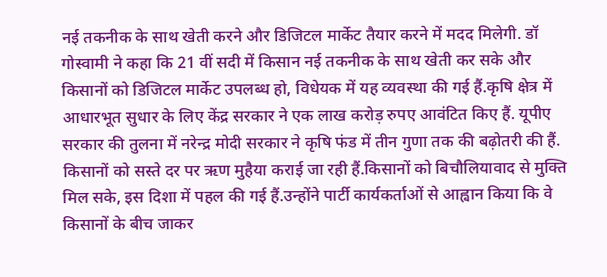नई तकनीक के साथ खेती करने और डिजिटल मार्केट तैयार करने में मदद मिलेगी. डॉ गोस्वामी ने कहा कि 21 वीं सदी में किसान नई तकनीक के साथ खेती कर सके और किसानों को डिजिटल मार्केट उपलब्ध हो, विधेयक में यह व्यवस्था की गई हैं.कृषि क्षेत्र में आधारभूत सुधार के लिए केंद्र सरकार ने एक लाख करोड़ रुपए आवंटित किए हैं. यूपीए सरकार की तुलना में नरेन्द्र मोदी सरकार ने कृषि फंड में तीन गुणा तक की बढ़ोतरी की हैं. किसानों को सस्ते दर पर ऋण मुहैया कराई जा रही हैं.किसानों को बिचौलियावाद से मुक्ति मिल सके, इस दिशा में पहल की गई हैं.उन्होंने पार्टी कार्यकर्ताओं से आह्वान किया कि वे किसानों के बीच जाकर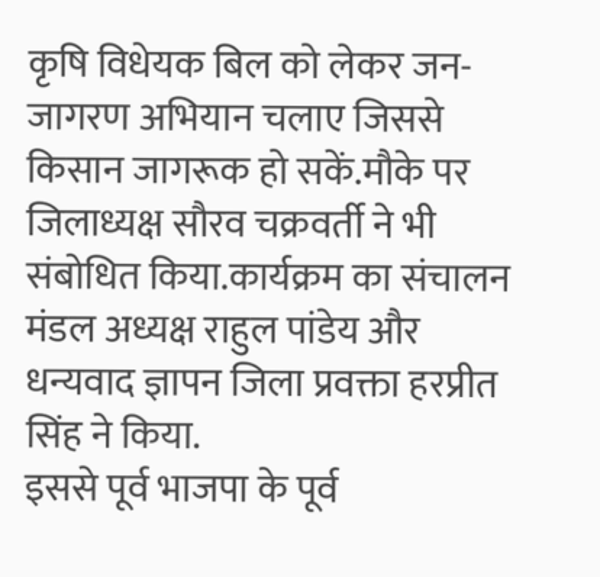कृषि विधेयक बिल को लेकर जन-जागरण अभियान चलाए जिससे किसान जागरूक हो सकें.मौके पर जिलाध्यक्ष सौरव चक्रवर्ती ने भी संबोधित किया.कार्यक्रम का संचालन मंडल अध्यक्ष राहुल पांडेय और धन्यवाद ज्ञापन जिला प्रवक्ता हरप्रीत सिंह ने किया.
इससे पूर्व भाजपा के पूर्व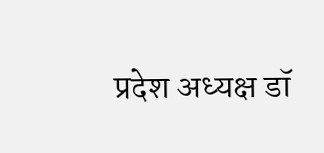प्रदेश अध्यक्ष डॉ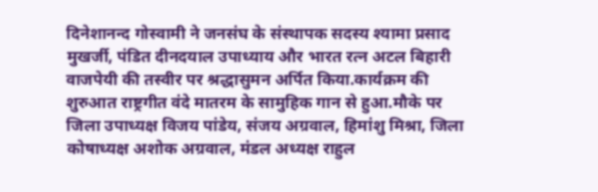दिनेशानन्द गोस्वामी ने जनसंघ के संस्थापक सदस्य श्यामा प्रसाद मुखर्जी, पंडित दीनदयाल उपाध्याय और भारत रत्न अटल बिहारी वाजपेयी की तस्वीर पर श्रद्धासुमन अर्पित किया.कार्यक्रम की शुरुआत राष्ट्रगीत वंदे मातरम के सामुहिक गान से हुआ.मौके पर जिला उपाध्यक्ष विजय पांडेय, संजय अग्रवाल, हिमांशु मिश्रा, जिला कोषाध्यक्ष अशोक अग्रवाल, मंडल अध्यक्ष राहुल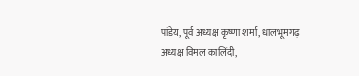पांडेय, पूर्व अध्यक्ष कृष्णा शर्मा, धालभूमगढ़ अध्यक्ष विमल कालिंदी,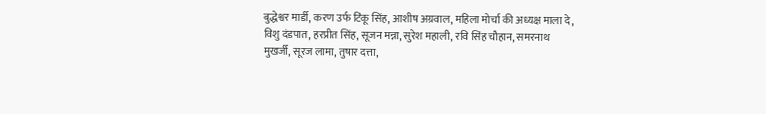बुद्धेश्वर मार्डी, करण उर्फ टिंकू सिंह, आशीष अग्रवाल, महिला मोर्चा की अध्यक्ष माला दे, विशु दंडपात, हरप्रीत सिंह, सूजन मन्ना, सुरेश महाली, रवि सिंह चौहान, समरनाथ मुखर्जी, सूरज लामा, तुषार दत्ता,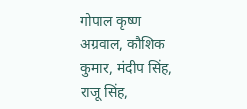गोपाल कृष्ण अग्रवाल, कौशिक कुमार, मंदीप सिंह, राजू सिंह,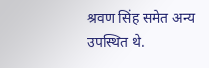श्रवण सिंह समेत अन्य उपस्थित थे.